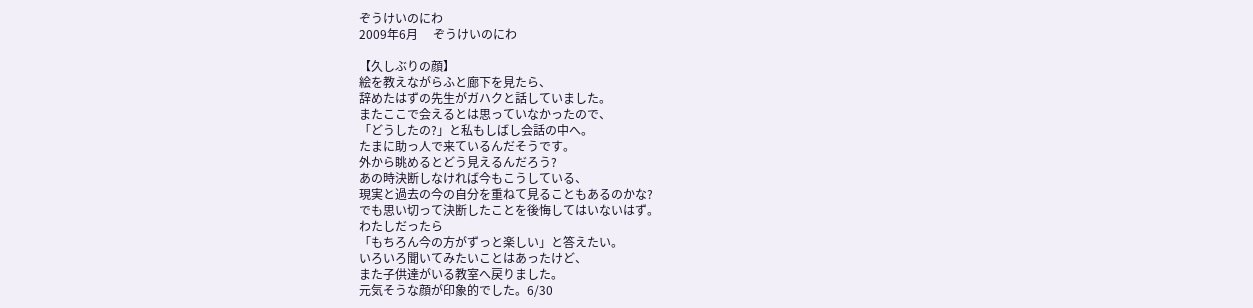ぞうけいのにわ
2009年6月     ぞうけいのにわ

【久しぶりの顔】
絵を教えながらふと廊下を見たら、
辞めたはずの先生がガハクと話していました。
またここで会えるとは思っていなかったので、
「どうしたの?」と私もしばし会話の中へ。
たまに助っ人で来ているんだそうです。
外から眺めるとどう見えるんだろう?
あの時決断しなければ今もこうしている、
現実と過去の今の自分を重ねて見ることもあるのかな?
でも思い切って決断したことを後悔してはいないはず。
わたしだったら
「もちろん今の方がずっと楽しい」と答えたい。
いろいろ聞いてみたいことはあったけど、
また子供達がいる教室へ戻りました。
元気そうな顔が印象的でした。6/30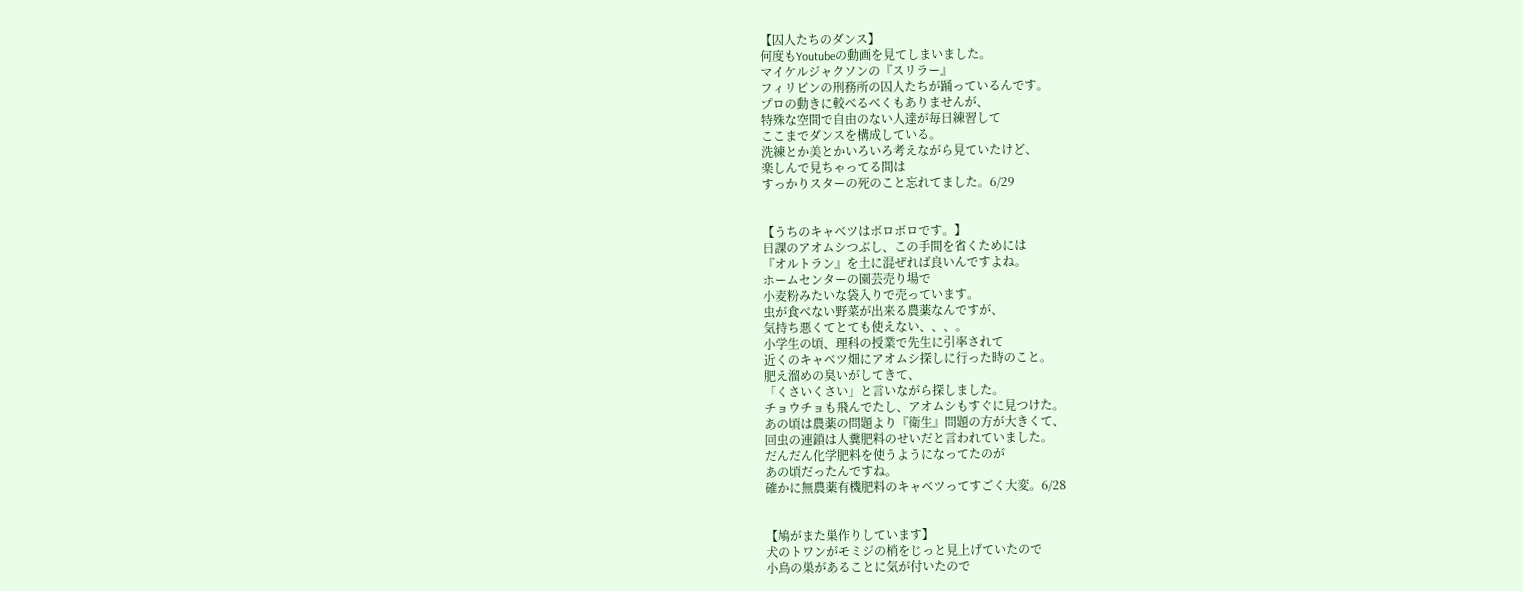【囚人たちのダンス】
何度もYoutubeの動画を見てしまいました。
マイケルジャクソンの『スリラー』
フィリピンの刑務所の囚人たちが踊っているんです。
プロの動きに較べるべくもありませんが、
特殊な空間で自由のない人達が毎日練習して
ここまでダンスを構成している。
洗練とか美とかいろいろ考えながら見ていたけど、
楽しんで見ちゃってる間は
すっかりスターの死のこと忘れてました。6/29


【うちのキャベツはボロボロです。】
日課のアオムシつぶし、この手間を省くためには
『オルトラン』を土に混ぜれば良いんですよね。
ホームセンターの園芸売り場で
小麦粉みたいな袋入りで売っています。
虫が食べない野菜が出来る農薬なんですが、
気持ち悪くてとても使えない、、、。
小学生の頃、理科の授業で先生に引率されて
近くのキャベツ畑にアオムシ探しに行った時のこと。
肥え溜めの臭いがしてきて、
「くさいくさい」と言いながら探しました。
チョウチョも飛んでたし、アオムシもすぐに見つけた。
あの頃は農薬の問題より『衛生』問題の方が大きくて、
回虫の連鎖は人糞肥料のせいだと言われていました。
だんだん化学肥料を使うようになってたのが
あの頃だったんですね。
確かに無農薬有機肥料のキャベツってすごく大変。6/28


【鳩がまた巣作りしています】
犬のトワンがモミジの梢をじっと見上げていたので
小鳥の巣があることに気が付いたので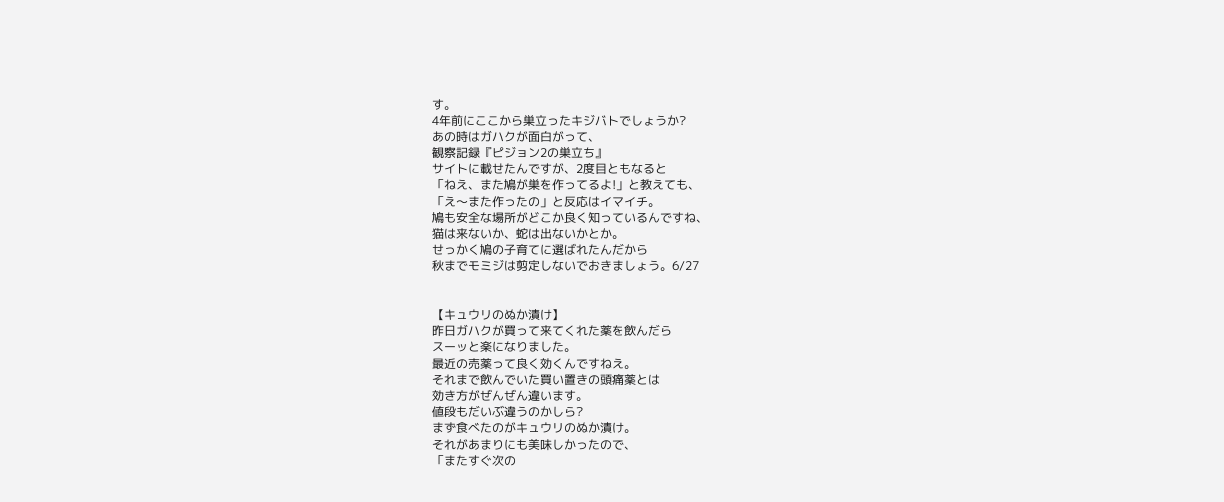す。
4年前にここから巣立ったキジバトでしょうか?
あの時はガハクが面白がって、
観察記録『ピジョン2の巣立ち』
サイトに載せたんですが、2度目ともなると
「ねえ、また鳩が巣を作ってるよ!」と教えても、
「え〜また作ったの」と反応はイマイチ。
鳩も安全な場所がどこか良く知っているんですね、
猫は来ないか、蛇は出ないかとか。
せっかく鳩の子育てに選ばれたんだから
秋までモミジは剪定しないでおきましょう。6/27


【キュウリのぬか漬け】
昨日ガハクが買って来てくれた薬を飲んだら
スーッと楽になりました。
最近の売薬って良く効くんですねえ。
それまで飲んでいた買い置きの頭痛薬とは
効き方がぜんぜん違います。
値段もだいぶ違うのかしら?
まず食べたのがキュウリのぬか漬け。
それがあまりにも美味しかったので、
「またすぐ次の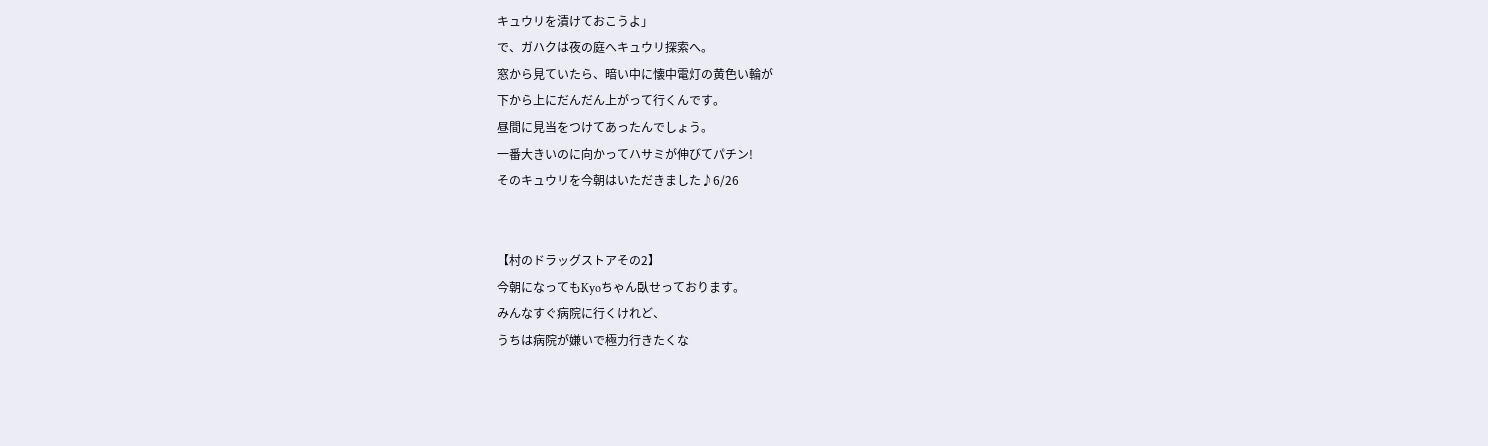キュウリを漬けておこうよ」
で、ガハクは夜の庭へキュウリ探索へ。
窓から見ていたら、暗い中に懐中電灯の黄色い輪が
下から上にだんだん上がって行くんです。
昼間に見当をつけてあったんでしょう。
一番大きいのに向かってハサミが伸びてパチン!
そのキュウリを今朝はいただきました♪6/26


【村のドラッグストアその2】
今朝になってもKyoちゃん臥せっております。
みんなすぐ病院に行くけれど、
うちは病院が嫌いで極力行きたくな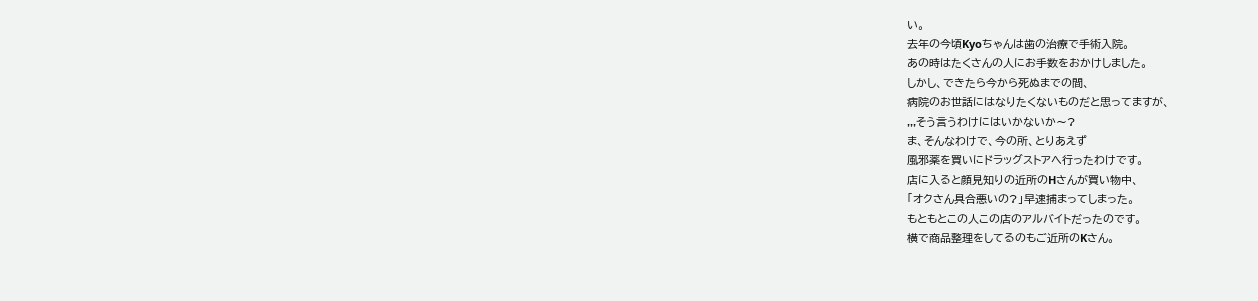い。
去年の今頃Kyoちゃんは歯の治療で手術入院。
あの時はたくさんの人にお手数をおかけしました。
しかし、できたら今から死ぬまでの間、
病院のお世話にはなりたくないものだと思ってますが、
,,,そう言うわけにはいかないか〜?
ま、そんなわけで、今の所、とりあえず
風邪薬を買いにドラッグストアへ行ったわけです。
店に入ると顔見知りの近所のHさんが買い物中、
「オクさん具合悪いの?」早速捕まってしまった。
もともとこの人この店のアルバイトだったのです。
横で商品整理をしてるのもご近所のKさん。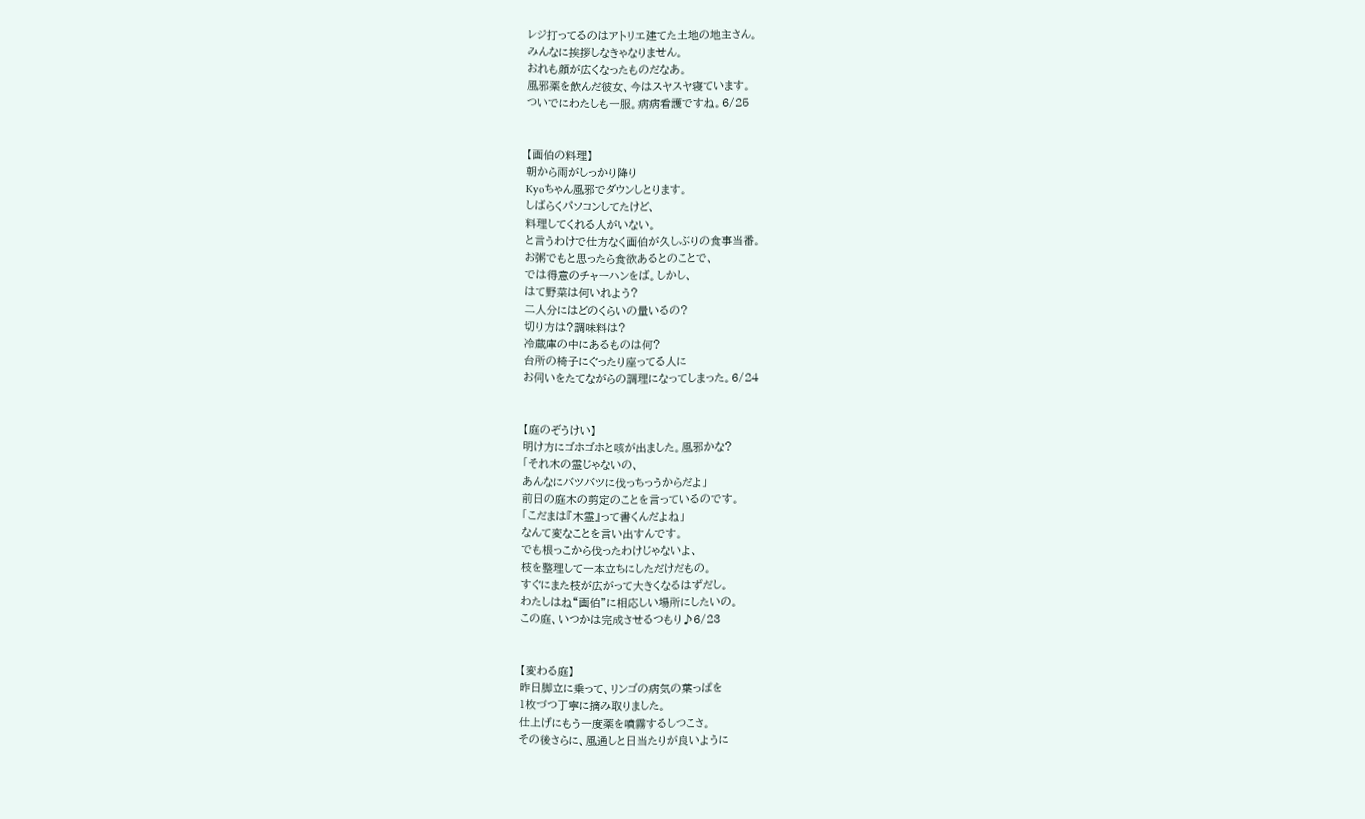レジ打ってるのはアトリエ建てた土地の地主さん。
みんなに挨拶しなきゃなりません。
おれも顔が広くなったものだなあ。
風邪薬を飲んだ彼女、今はスヤスヤ寝ています。
ついでにわたしも一服。病病看護ですね。6/25


【画伯の料理】
朝から雨がしっかり降り
Kyoちゃん風邪でダウンしとります。
しばらくパソコンしてたけど、
料理してくれる人がいない。
と言うわけで仕方なく画伯が久しぶりの食事当番。
お粥でもと思ったら食欲あるとのことで、
では得意のチャーハンをば。しかし、
はて野菜は何いれよう?
二人分にはどのくらいの量いるの?
切り方は?調味料は?
冷蔵庫の中にあるものは何?
台所の椅子にぐったり座ってる人に
お伺いをたてながらの調理になってしまった。6/24


【庭のぞうけい】
明け方にゴホゴホと咳が出ました。風邪かな?
「それ木の霊じゃないの、
あんなにバツバツに伐っちっうからだよ」
前日の庭木の剪定のことを言っているのです。
「こだまは『木霊』って書くんだよね」
なんて変なことを言い出すんです。
でも根っこから伐ったわけじゃないよ、
枝を整理して一本立ちにしただけだもの。
すぐにまた枝が広がって大きくなるはずだし。
わたしはね“画伯”に相応しい場所にしたいの。
この庭、いつかは完成させるつもり♪6/23


【変わる庭】
昨日脚立に乗って、リンゴの病気の葉っぱを
1枚づつ丁寧に摘み取りました。
仕上げにもう一度薬を噴霧するしつこさ。
その後さらに、風通しと日当たりが良いように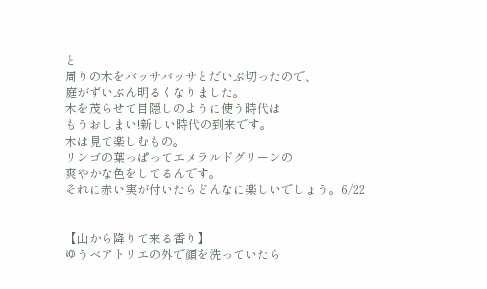と
周りの木をバッサバッサとだいぶ切ったので、
庭がずいぶん明るくなりました。
木を茂らせて目隠しのように使う時代は
もうおしまい!新しい時代の到来です。
木は見て楽しむもの。
リンゴの葉っぱってエメラルドグリーンの
爽やかな色をしてるんです。
それに赤い実が付いたらどんなに楽しいでしょう。6/22


【山から降りて来る香り】
ゆうべアトリエの外で顔を洗っていたら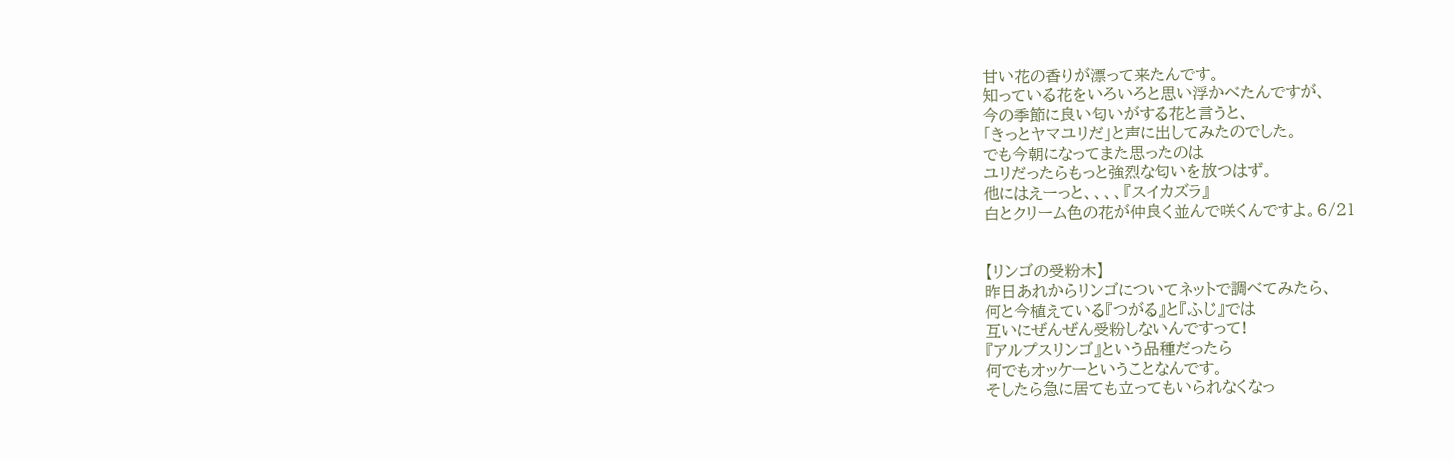甘い花の香りが漂って来たんです。
知っている花をいろいろと思い浮かべたんですが、
今の季節に良い匂いがする花と言うと、
「きっとヤマユリだ」と声に出してみたのでした。
でも今朝になってまた思ったのは
ユリだったらもっと強烈な匂いを放つはず。
他にはえーっと、、、、『スイカズラ』
白とクリーム色の花が仲良く並んで咲くんですよ。6/21


【リンゴの受粉木】
昨日あれからリンゴについてネットで調べてみたら、
何と今植えている『つがる』と『ふじ』では
互いにぜんぜん受粉しないんですって!
『アルプスリンゴ』という品種だったら
何でもオッケーということなんです。
そしたら急に居ても立ってもいられなくなっ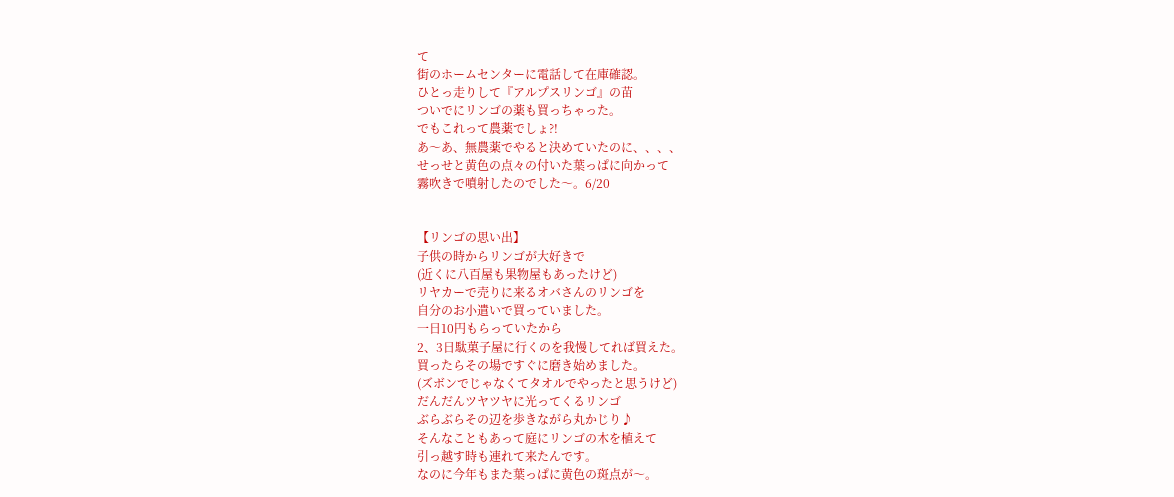て
街のホームセンターに電話して在庫確認。
ひとっ走りして『アルプスリンゴ』の苗
ついでにリンゴの薬も買っちゃった。
でもこれって農薬でしょ?!
あ〜あ、無農薬でやると決めていたのに、、、、
せっせと黄色の点々の付いた葉っぱに向かって
霧吹きで噴射したのでした〜。6/20


【リンゴの思い出】
子供の時からリンゴが大好きで
(近くに八百屋も果物屋もあったけど)
リヤカーで売りに来るオバさんのリンゴを
自分のお小遣いで買っていました。
一日10円もらっていたから
2、3日駄菓子屋に行くのを我慢してれば買えた。
買ったらその場ですぐに磨き始めました。
(ズボンでじゃなくてタオルでやったと思うけど)
だんだんツヤツヤに光ってくるリンゴ
ぶらぶらその辺を歩きながら丸かじり♪
そんなこともあって庭にリンゴの木を植えて
引っ越す時も連れて来たんです。
なのに今年もまた葉っぱに黄色の斑点が〜。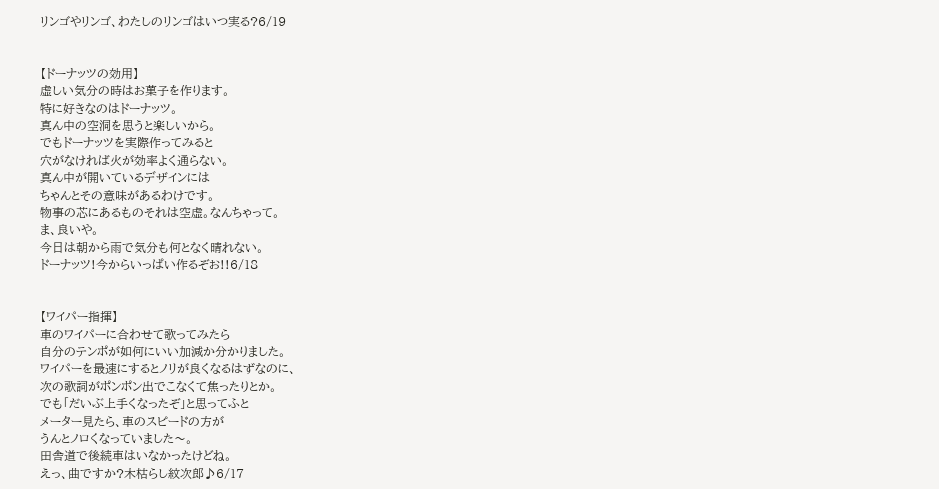リンゴやリンゴ、わたしのリンゴはいつ実る?6/19


【ドーナッツの効用】
虚しい気分の時はお菓子を作ります。
特に好きなのはドーナッツ。
真ん中の空洞を思うと楽しいから。
でもドーナッツを実際作ってみると
穴がなければ火が効率よく通らない。
真ん中が開いているデザインには
ちゃんとその意味があるわけです。
物事の芯にあるものそれは空虚。なんちゃって。
ま、良いや。
今日は朝から雨で気分も何となく晴れない。
ドーナッツ!今からいっぱい作るぞお!!6/18


【ワイパー指揮】
車のワイパーに合わせて歌ってみたら
自分のテンポが如何にいい加減か分かりました。
ワイパーを最速にするとノリが良くなるはずなのに、
次の歌詞がポンポン出でこなくて焦ったりとか。
でも「だいぶ上手くなったぞ」と思ってふと
メーター見たら、車のスピードの方が
うんとノロくなっていました〜。
田舎道で後続車はいなかったけどね。
えっ、曲ですか?木枯らし紋次郎♪6/17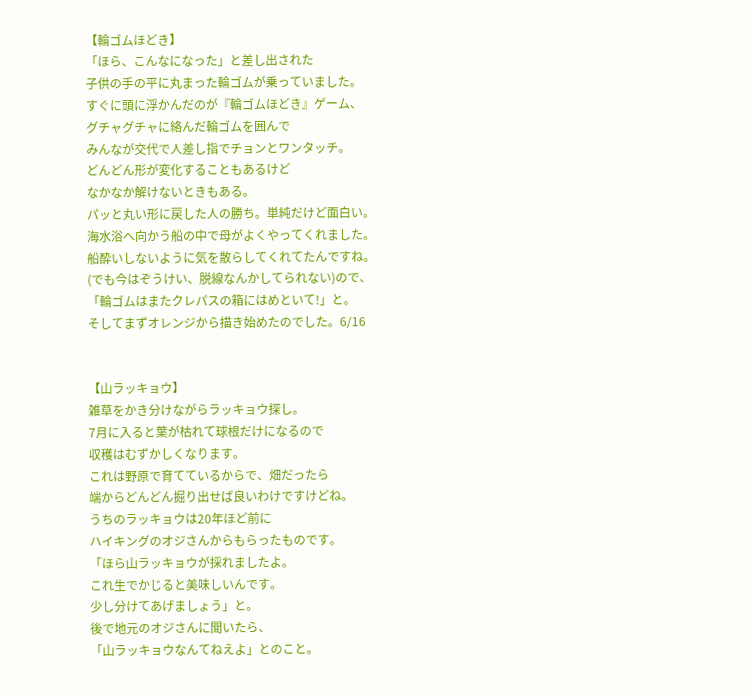【輪ゴムほどき】
「ほら、こんなになった」と差し出された
子供の手の平に丸まった輪ゴムが乗っていました。
すぐに頭に浮かんだのが『輪ゴムほどき』ゲーム、
グチャグチャに絡んだ輪ゴムを囲んで
みんなが交代で人差し指でチョンとワンタッチ。
どんどん形が変化することもあるけど
なかなか解けないときもある。
パッと丸い形に戻した人の勝ち。単純だけど面白い。
海水浴へ向かう船の中で母がよくやってくれました。
船酔いしないように気を散らしてくれてたんですね。
(でも今はぞうけい、脱線なんかしてられない)ので、
「輪ゴムはまたクレパスの箱にはめといて!」と。
そしてまずオレンジから描き始めたのでした。6/16


【山ラッキョウ】
雑草をかき分けながらラッキョウ探し。
7月に入ると葉が枯れて球根だけになるので
収穫はむずかしくなります。
これは野原で育てているからで、畑だったら
端からどんどん掘り出せば良いわけですけどね。
うちのラッキョウは20年ほど前に
ハイキングのオジさんからもらったものです。
「ほら山ラッキョウが採れましたよ。
これ生でかじると美味しいんです。
少し分けてあげましょう」と。
後で地元のオジさんに聞いたら、
「山ラッキョウなんてねえよ」とのこと。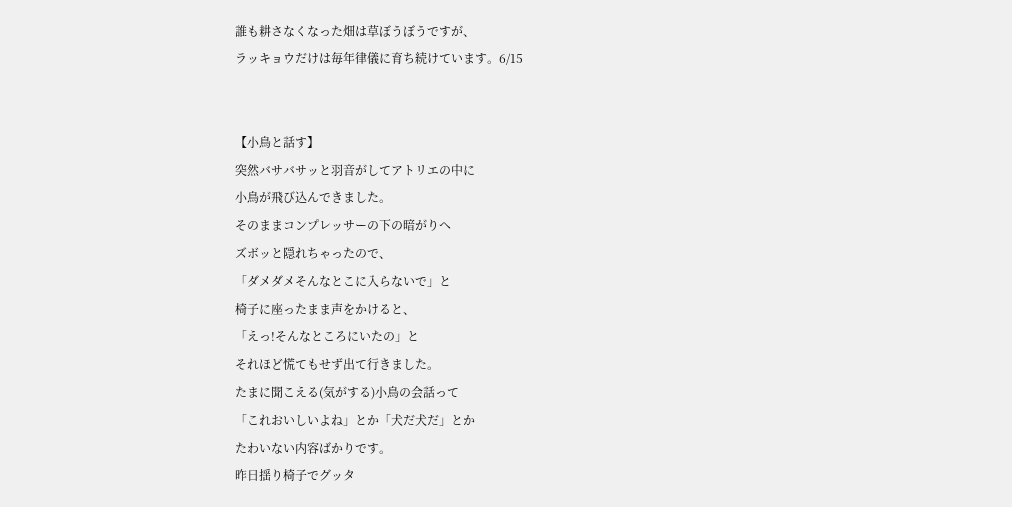誰も耕さなくなった畑は草ぼうぼうですが、
ラッキョウだけは毎年律儀に育ち続けています。6/15


【小鳥と話す】
突然バサバサッと羽音がしてアトリエの中に
小鳥が飛び込んできました。
そのままコンプレッサーの下の暗がりへ
ズボッと隠れちゃったので、
「ダメダメそんなとこに入らないで」と
椅子に座ったまま声をかけると、
「えっ!そんなところにいたの」と
それほど慌てもせず出て行きました。
たまに聞こえる(気がする)小鳥の会話って
「これおいしいよね」とか「犬だ犬だ」とか
たわいない内容ばかりです。
昨日揺り椅子でグッタ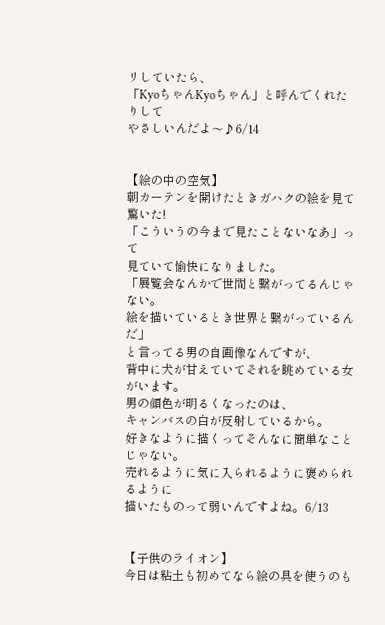リしていたら、
「KyoちゃんKyoちゃん」と呼んでくれたりして
やさしいんだよ〜♪6/14


【絵の中の空気】
朝カーテンを開けたときガハクの絵を見て驚いた!
「こういうの今まで見たことないなあ」って
見ていて愉快になりました。
「展覧会なんかで世間と繋がってるんじゃない。
絵を描いているとき世界と繋がっているんだ」
と言ってる男の自画像なんですが、
背中に犬が甘えていてそれを眺めている女がいます。
男の顔色が明るくなったのは、
キャンバスの白が反射しているから。
好きなように描くってそんなに簡単なことじゃない。
売れるように気に入られるように褒められるように
描いたものって弱いんですよね。6/13


【子供のライオン】
今日は粘土も初めてなら絵の具を使うのも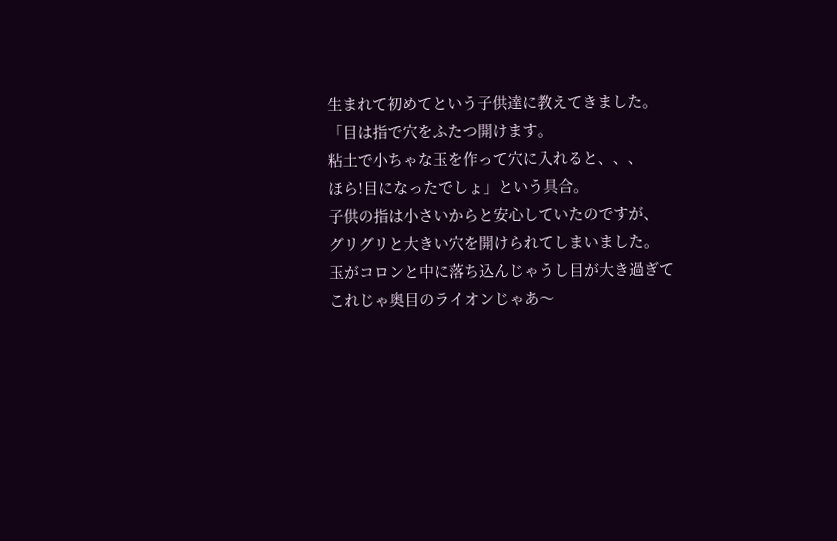生まれて初めてという子供達に教えてきました。
「目は指で穴をふたつ開けます。
粘土で小ちゃな玉を作って穴に入れると、、、
ほら!目になったでしょ」という具合。
子供の指は小さいからと安心していたのですが、
グリグリと大きい穴を開けられてしまいました。
玉がコロンと中に落ち込んじゃうし目が大き過ぎて
これじゃ奥目のライオンじゃあ〜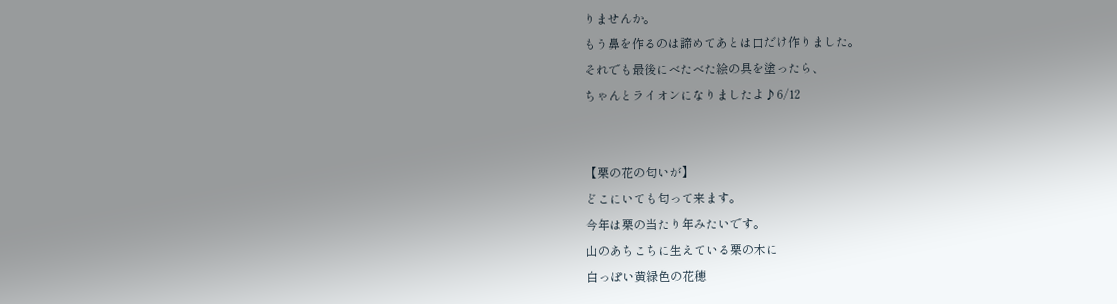りませんか。
もう鼻を作るのは諦めてあとは口だけ作りました。
それでも最後にべたべた絵の具を塗ったら、
ちゃんとライオンになりましたよ♪6/12


【栗の花の匂いが】
どこにいても匂って来ます。
今年は栗の当たり年みたいです。
山のあちこちに生えている栗の木に
白っぽい黄緑色の花穂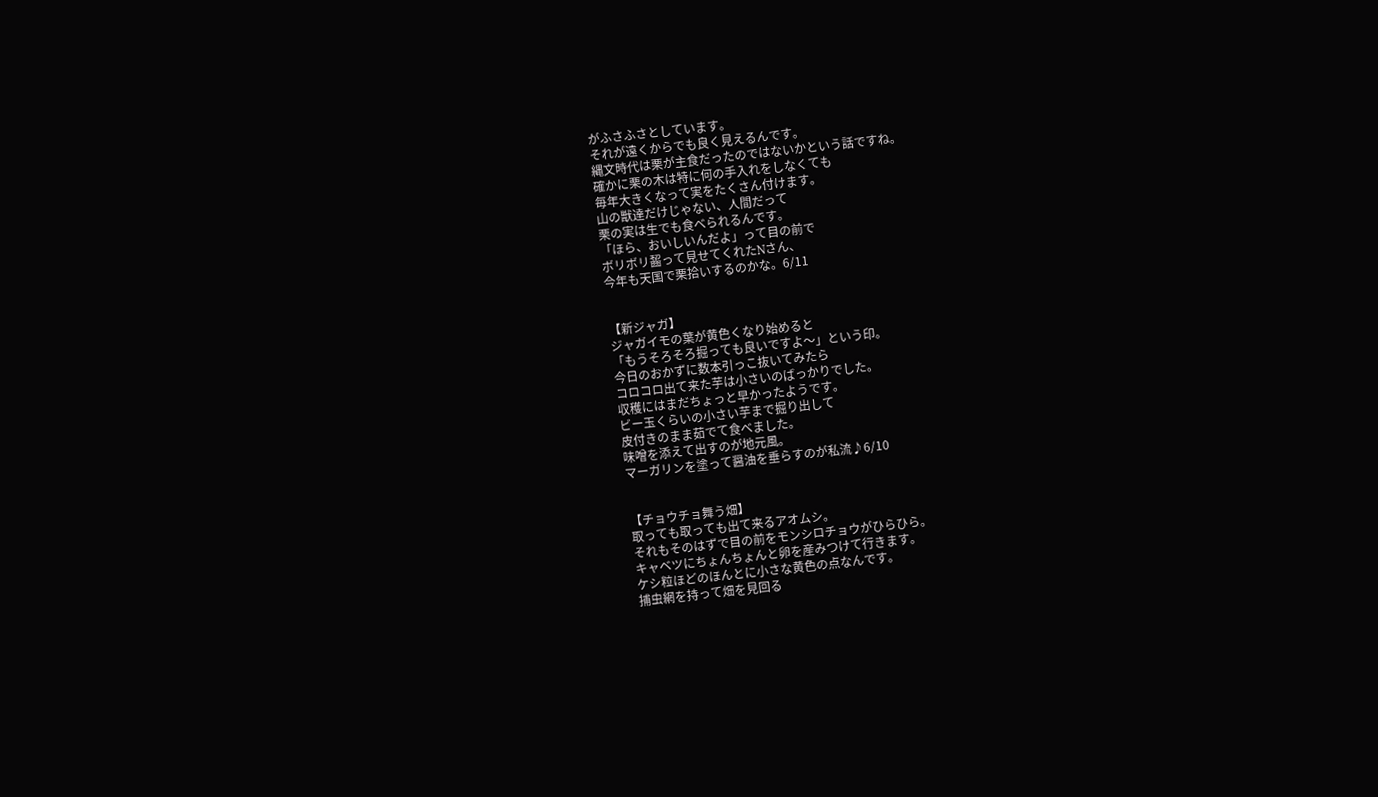がふさふさとしています。
それが遠くからでも良く見えるんです。
縄文時代は栗が主食だったのではないかという話ですね。
確かに栗の木は特に何の手入れをしなくても
毎年大きくなって実をたくさん付けます。
山の獣達だけじゃない、人間だって
栗の実は生でも食べられるんです。
「ほら、おいしいんだよ」って目の前で
ボリボリ齧って見せてくれたNさん、
今年も天国で栗拾いするのかな。6/11


【新ジャガ】
ジャガイモの葉が黄色くなり始めると
「もうそろそろ掘っても良いですよ〜」という印。
今日のおかずに数本引っこ抜いてみたら
コロコロ出て来た芋は小さいのばっかりでした。
収穫にはまだちょっと早かったようです。
ビー玉くらいの小さい芋まで掘り出して
皮付きのまま茹でて食べました。
味噌を添えて出すのが地元風。
マーガリンを塗って醤油を垂らすのが私流♪6/10


【チョウチョ舞う畑】
取っても取っても出て来るアオムシ。
それもそのはずで目の前をモンシロチョウがひらひら。
キャベツにちょんちょんと卵を産みつけて行きます。
ケシ粒ほどのほんとに小さな黄色の点なんです。
捕虫網を持って畑を見回る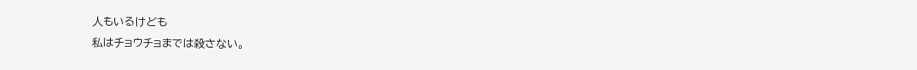人もいるけども
私はチョウチョまでは殺さない。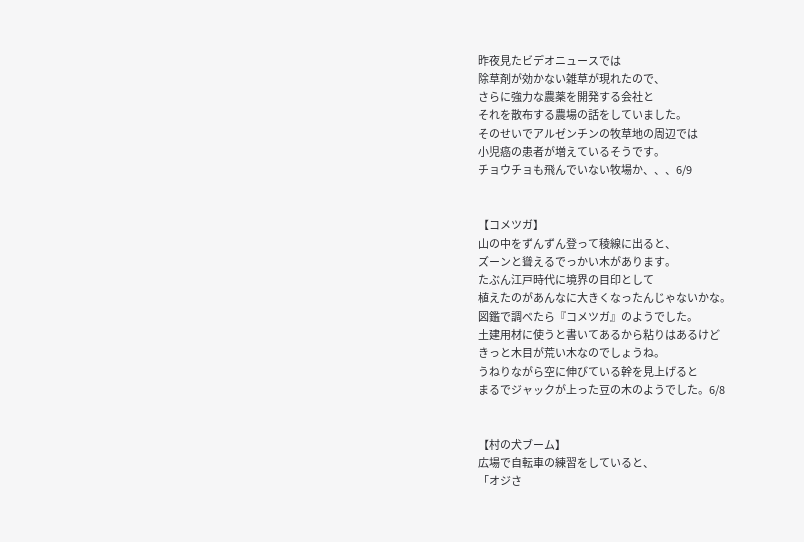昨夜見たビデオニュースでは
除草剤が効かない雑草が現れたので、
さらに強力な農薬を開発する会社と
それを散布する農場の話をしていました。
そのせいでアルゼンチンの牧草地の周辺では
小児癌の患者が増えているそうです。
チョウチョも飛んでいない牧場か、、、6/9


【コメツガ】
山の中をずんずん登って稜線に出ると、
ズーンと聳えるでっかい木があります。
たぶん江戸時代に境界の目印として
植えたのがあんなに大きくなったんじゃないかな。
図鑑で調べたら『コメツガ』のようでした。
土建用材に使うと書いてあるから粘りはあるけど
きっと木目が荒い木なのでしょうね。
うねりながら空に伸びている幹を見上げると
まるでジャックが上った豆の木のようでした。6/8


【村の犬ブーム】
広場で自転車の練習をしていると、
「オジさ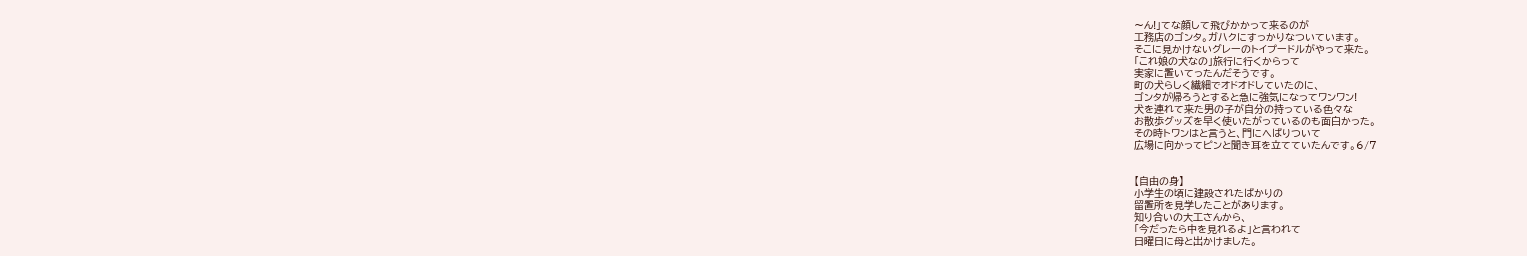〜ん!」てな顔して飛びかかって来るのが
工務店のゴンタ。ガハクにすっかりなついています。
そこに見かけないグレーのトイプードルがやって来た。
「これ娘の犬なの」旅行に行くからって
実家に置いてったんだそうです。
町の犬らしく繊細でオドオドしていたのに、
ゴンタが帰ろうとすると急に強気になってワンワン!
犬を連れて来た男の子が自分の持っている色々な
お散歩グッズを早く使いたがっているのも面白かった。
その時トワンはと言うと、門にへばりついて
広場に向かってピンと聞き耳を立てていたんです。6/7


【自由の身】
小学生の頃に建設されたばかりの
留置所を見学したことがあります。
知り合いの大工さんから、
「今だったら中を見れるよ」と言われて
日曜日に母と出かけました。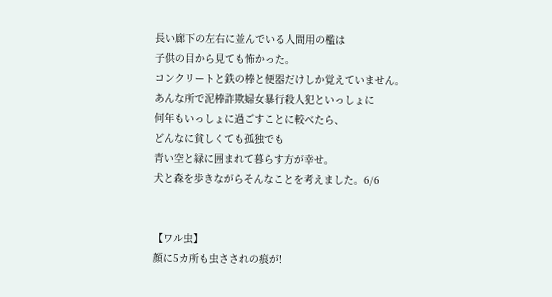長い廊下の左右に並んでいる人間用の檻は
子供の目から見ても怖かった。
コンクリートと鉄の棒と便器だけしか覚えていません。
あんな所で泥棒詐欺婦女暴行殺人犯といっしょに
何年もいっしょに過ごすことに較べたら、
どんなに貧しくても孤独でも
青い空と緑に囲まれて暮らす方が幸せ。
犬と森を歩きながらそんなことを考えました。6/6


【ワル虫】
顔に5カ所も虫さされの痕が!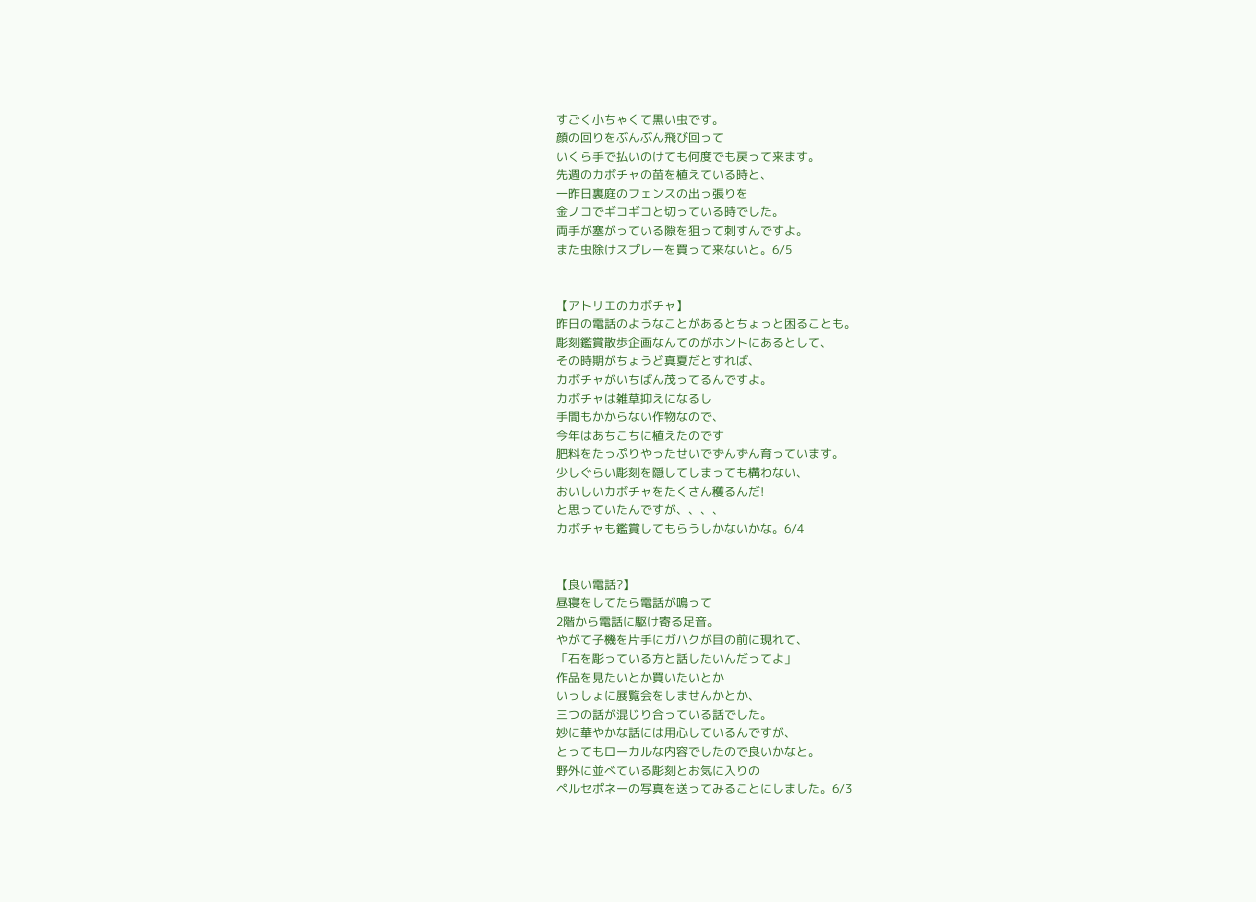すごく小ちゃくて黒い虫です。
顔の回りをぶんぶん飛び回って
いくら手で払いのけても何度でも戻って来ます。
先週のカボチャの苗を植えている時と、
一昨日裏庭のフェンスの出っ張りを
金ノコでギコギコと切っている時でした。
両手が塞がっている隙を狙って刺すんですよ。
また虫除けスプレーを買って来ないと。6/5


【アトリエのカボチャ】
昨日の電話のようなことがあるとちょっと困ることも。
彫刻鑑賞散歩企画なんてのがホントにあるとして、
その時期がちょうど真夏だとすれば、
カボチャがいちばん茂ってるんですよ。
カボチャは雑草抑えになるし
手間もかからない作物なので、
今年はあちこちに植えたのです
肥料をたっぷりやったせいでずんずん育っています。
少しぐらい彫刻を隠してしまっても構わない、
おいしいカボチャをたくさん穫るんだ!
と思っていたんですが、、、、
カボチャも鑑賞してもらうしかないかな。6/4


【良い電話?】
昼寝をしてたら電話が鳴って
2階から電話に駆け寄る足音。
やがて子機を片手にガハクが目の前に現れて、
「石を彫っている方と話したいんだってよ」
作品を見たいとか買いたいとか
いっしょに展覧会をしませんかとか、
三つの話が混じり合っている話でした。
妙に華やかな話には用心しているんですが、
とってもローカルな内容でしたので良いかなと。
野外に並べている彫刻とお気に入りの
ペルセポネーの写真を送ってみることにしました。6/3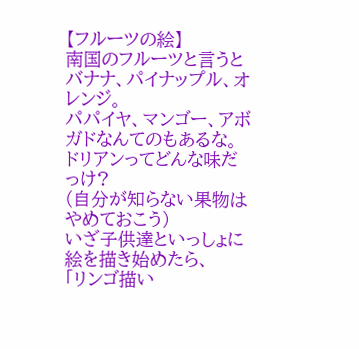【フルーツの絵】
南国のフルーツと言うと
バナナ、パイナップル、オレンジ。
パパイヤ、マンゴー、アボガドなんてのもあるな。
ドリアンってどんな味だっけ?
(自分が知らない果物はやめておこう)
いざ子供達といっしょに絵を描き始めたら、
「リンゴ描い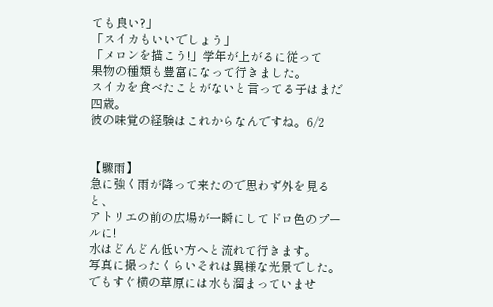ても良い?」
「スイカもいいでしょう」
「メロンを描こう!」学年が上がるに従って
果物の種類も豊富になって行きました。
スイカを食べたことがないと言ってる子はまだ四歳。
彼の味覚の経験はこれからなんですね。6/2


【驟雨】
急に強く雨が降って来たので思わず外を見ると、
アトリエの前の広場が一瞬にしてドロ色のプールに!
水はどんどん低い方へと流れて行きます。
写真に撮ったくらいそれは異様な光景でした。
でもすぐ横の草原には水も溜まっていませ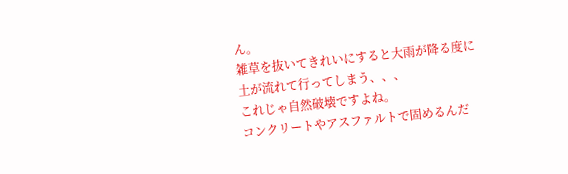ん。
雑草を抜いてきれいにすると大雨が降る度に
土が流れて行ってしまう、、、
これじゃ自然破壊ですよね。
コンクリートやアスファルトで固めるんだ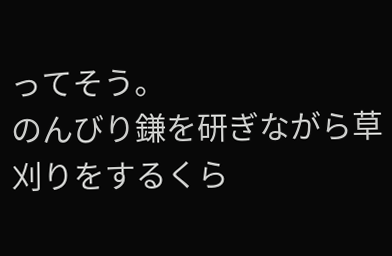ってそう。
のんびり鎌を研ぎながら草刈りをするくら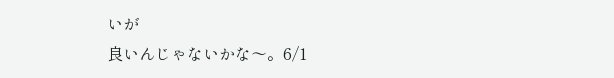いが
良いんじゃないかな〜。6/1